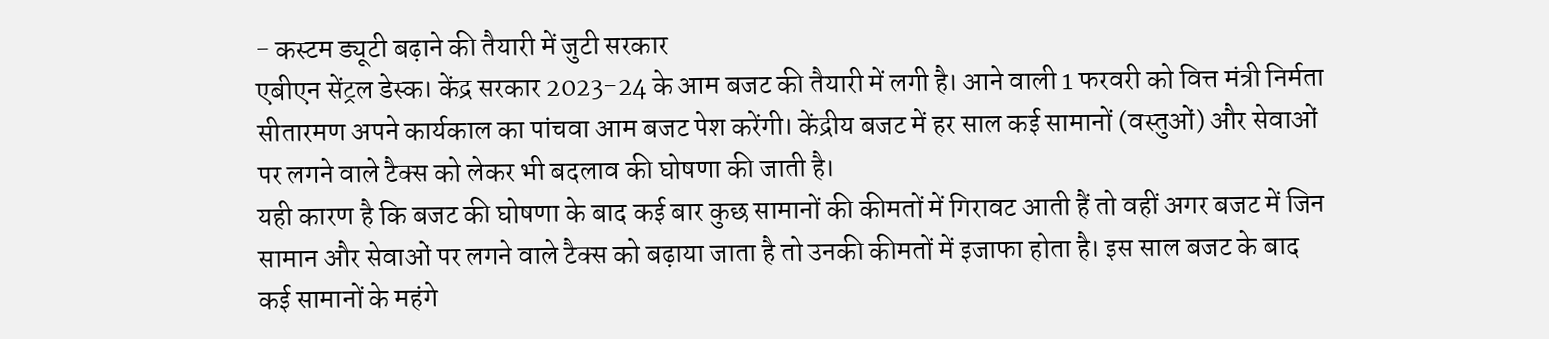- कस्टम ड्यूटी बढ़ाने की तैयारी में जुटी सरकार
एबीएन सेंट्रल डेस्क। केंद्र सरकार 2023-24 के आम बजट की तैयारी में लगी है। आने वाली 1 फरवरी को वित्त मंत्री निर्मता सीतारमण अपने कार्यकाल का पांचवा आम बजट पेश करेंगी। केंद्रीय बजट में हर साल कई सामानों (वस्तुओं) और सेवाओं पर लगने वाले टैक्स को लेकर भी बदलाव की घोषणा की जाती है।
यही कारण है कि बजट की घोषणा के बाद कई बार कुछ सामानों की कीमतों में गिरावट आती हैं तो वहीं अगर बजट में जिन सामान और सेवाओं पर लगने वाले टैक्स को बढ़ाया जाता है तो उनकी कीमतों में इजाफा होता है। इस साल बजट के बाद कई सामानों के महंगे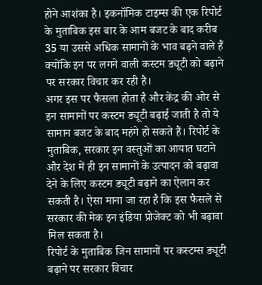होने आशंका है। इकनॉमिक टाइम्स की एक रिपोर्ट के मुताबिक इस बार के आम बजट के बाद करीब 35 या उससे अधिक सामानों के भाव बढ़ने वाले हैं क्योंकि इन पर लगने वाली कस्टम ड्यूटी को बढ़ाने पर सरकार विचार कर रही है।
अगर इस पर फैसला होता है और केंद्र की ओर से इन सामानों पर कस्टम ड्यूटी बढ़ाई जाती है तो ये सामान बजट के बाद महंगे हो सकते हैं। रिपोर्ट के मुताबिक, सरकार इन वस्तुओं का आयात घटाने और देश में ही इन सामानों के उत्पादन को बढ़ावा देने के लिए कस्टम ड्यूटी बढ़ाने का ऐलान कर सकती है। ऐसा माना जा रहा है कि इस फैसले से सरकार की मेक इन इंडिया प्रोजेक्ट को भी बढ़ावा मिल सकता है।
रिपोर्ट के मुताबिक जिन सामानों पर कस्टम्स ड्यूटी बढ़ाने पर सरकार विचार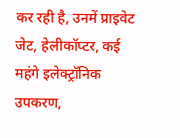कर रही है, उनमें प्राइवेट जेट, हेलीकॉप्टर, कई महंगे इलेक्ट्रॉनिक उपकरण,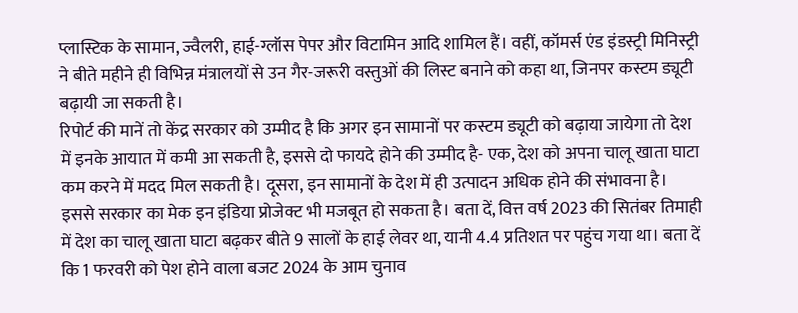प्लास्टिक के सामान, ज्वैलरी, हाई-ग्लॉस पेपर और विटामिन आदि शामिल हैं। वहीं, कॉमर्स एंड इंडस्ट्री मिनिस्ट्री ने बीते महीने ही विभिन्न मंत्रालयों से उन गैर-जरूरी वस्तुओं की लिस्ट बनाने को कहा था, जिनपर कस्टम ड्यूटी बढ़ायी जा सकती है।
रिपोर्ट की मानें तो केंद्र सरकार को उम्मीद है कि अगर इन सामानों पर कस्टम ड्यूटी को बढ़ाया जायेगा तो देश में इनके आयात में कमी आ सकती है, इससे दो फायदे होने की उम्मीद है- एक, देश को अपना चालू खाता घाटा कम करने में मदद मिल सकती है। दूसरा, इन सामानों के देश में ही उत्पादन अधिक होने की संभावना है।
इससे सरकार का मेक इन इंडिया प्रोजेक्ट भी मजबूत हो सकता है। बता दें, वित्त वर्ष 2023 की सितंबर तिमाही में देश का चालू खाता घाटा बढ़कर बीते 9 सालों के हाई लेवर था, यानी 4.4 प्रतिशत पर पहुंच गया था। बता दें कि 1 फरवरी को पेश होने वाला बजट 2024 के आम चुनाव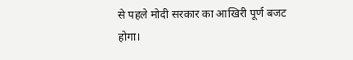से पहले मोदी सरकार का आखिरी पूर्ण बजट होगा।